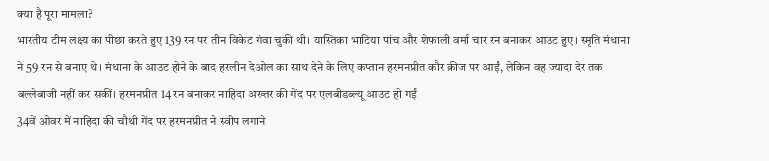क्या है पूरा मामला?
भारतीय टीम लक्ष्य का पीछा करते हुए 139 रन पर तीन विकेट गंवा चुकी थी। यास्तिका भाटिया पांच और शेफाली वर्मा चार रन बनाकर आउट हुए। स्मृति मंधाना ने 59 रन से बनाए थे। मंधाना के आउट होने के बाद हरलीन देओल का साथ देने के लिए कप्तान हरमनप्रीत कौर क्रीज पर आईं, लेकिन वह ज्यादा देर तक बल्लेबाजी नहीं कर सकीं। हरमनप्रीत 14 रन बनाकर नाहिदा अख्तर की गेंद पर एलबीडब्ल्यू आउट हो गईं
34वें ओवर में नाहिदा की चौथी गेंद पर हरमनप्रीत ने स्वीप लगाने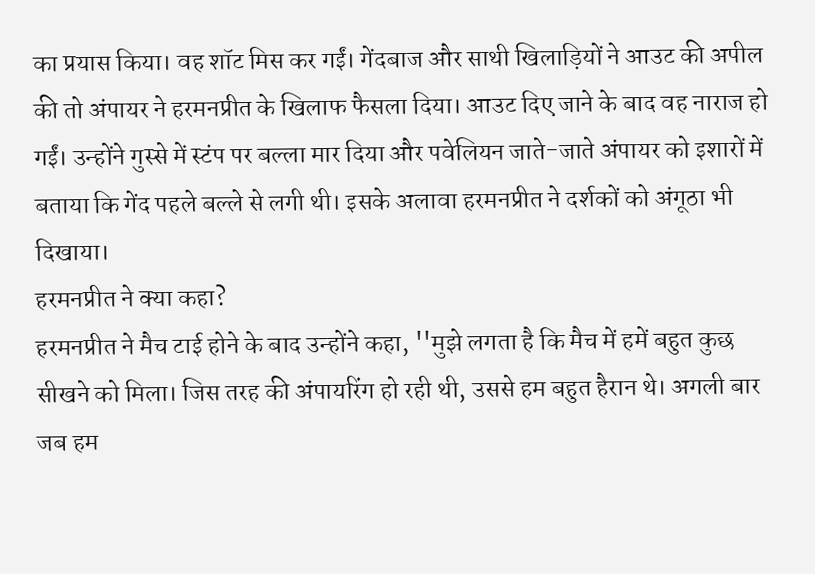का प्रयास किया। वह शॉट मिस कर गईं। गेंदबाज और साथी खिलाड़ियों ने आउट की अपील की तो अंपायर ने हरमनप्रीत के खिलाफ फैसला दिया। आउट दिए जाने के बाद वह नाराज हो गईं। उन्होंने गुस्से में स्टंप पर बल्ला मार दिया और पवेलियन जाते-जाते अंपायर को इशारों में बताया कि गेंद पहले बल्ले से लगी थी। इसके अलावा हरमनप्रीत ने दर्शकों को अंगूठा भी दिखाया।
हरमनप्रीत ने क्या कहा?
हरमनप्रीत ने मैच टाई होने के बाद उन्होंने कहा, ''मुझे लगता है कि मैच में हमें बहुत कुछ सीखने को मिला। जिस तरह की अंपायरिंग हो रही थी, उससे हम बहुत हैरान थे। अगली बार जब हम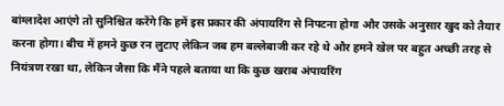बांग्लादेश आएंगे तो सुनिश्चित करेंगे कि हमें इस प्रकार की अंपायरिंग से निपटना होगा और उसके अनुसार खुद को तैयार करना होगा। बीच में हमने कुछ रन लुटाए लेकिन जब हम बल्लेबाजी कर रहे थे और हमने खेल पर बहुत अच्छी तरह से नियंत्रण रखा था, लेकिन जैसा कि मैंने पहले बताया था कि कुछ खराब अंपायरिंग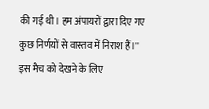की गई थी। हम अंपायरों द्वारा दिए गए कुछ निर्णयों से वास्तव में निराश हैं।''
इस मैच को देखने के लिए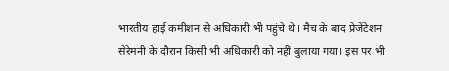भारतीय हाई कमीशन से अधिकारी भी पहुंचे थे। मैच के बाद प्रेजेंटेशन सेरेमनी के दौरान किसी भी अधिकारी को नहीं बुलाया गया। इस पर भी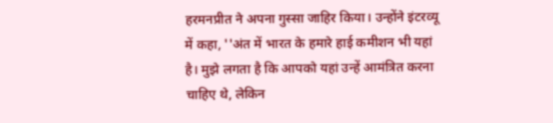हरमनप्रीत ने अपना गुस्सा जाहिर किया। उन्होंने इंटरव्यू में कहा, ''अंत में भारत के हमारे हाई कमीशन भी यहां है। मुझे लगता है कि आपको यहां उन्हें आमंत्रित करना चाहिए थे, लेकिन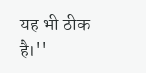यह भी ठीक है।''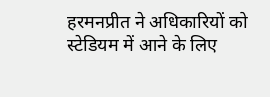हरमनप्रीत ने अधिकारियों को स्टेडियम में आने के लिए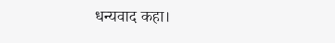धन्यवाद कहा।